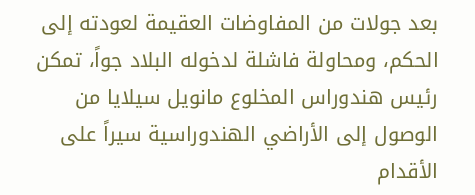بعد جولات من المفاوضات العقيمة لعودته إلى الحكم، ومحاولة فاشلة لدخوله البلاد جواً، تمكن رئيس هندوراس المخلوع مانويل سيلايا من الوصول إلى الأراضي الهندوراسية سيراً على الأقدام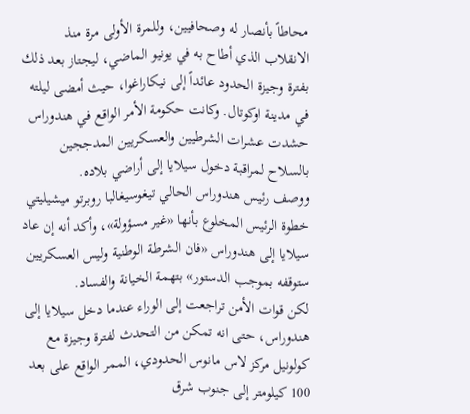محاطاً بأنصار له وصحافيين، وللمرة الأولى مرة منذ الانقلاب الذي أطاح به في يونيو الماضي، ليجتاز بعد ذلك بفترة وجيزة الحدود عائداً إلى نيكاراغوا، حيث أمضى ليلته في مدينة اوكوتال. وكانت حكومة الأمر الواقع في هندوراس حشدت عشرات الشرطيين والعسكريين المدججين بالسلاح لمراقبة دخول سيلايا إلى أراضي بلاده.
ووصف رئيس هندوراس الحالي تيغوسيغالبا روبرتو ميشيليتي خطوة الرئيس المخلوع بأنها «غير مسؤولة»، وأكد أنه إن عاد سيلايا إلى هندوراس «فان الشرطة الوطنية وليس العسكريين ستوقفه بموجب الدستور» بتهمة الخيانة والفساد.
لكن قوات الأمن تراجعت إلى الوراء عندما دخل سيلايا إلى هندوراس، حتى انه تمكن من التحدث لفترة وجيزة مع كولونيل مركز لاس مانوس الحدودي، الممر الواقع على بعد 100 كيلومتر إلى جنوب شرق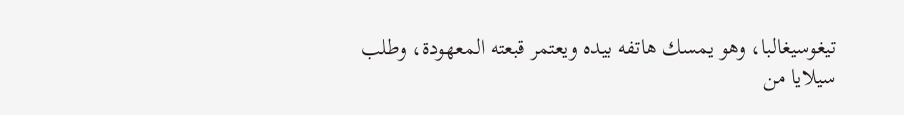تيغوسيغالبا، وهو يمسك هاتفه بيده ويعتمر قبعته المعهودة، وطلب سيلايا من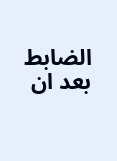الضابط بعد ان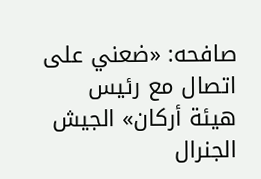صافحه: «ضعني على اتصال مع رئيس هيئة أركان» الجيش الجنرال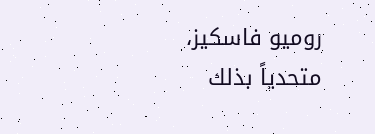روميو فاسكيز، متحدياً بذلك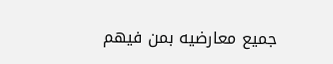جميع معارضيه بمن فيهم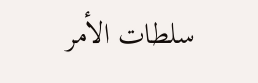سلطات الأمر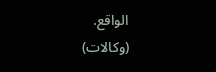الواقع.
(وكالات)